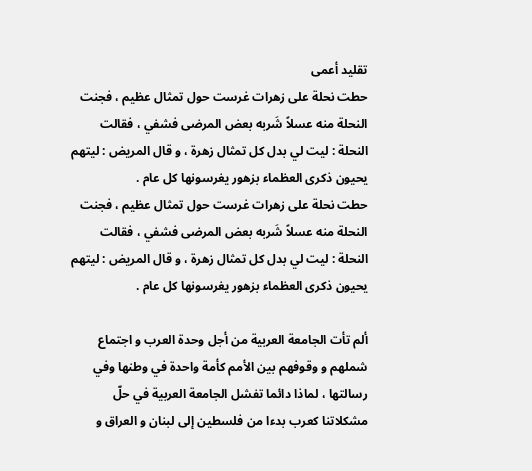تقليد أعمى
حطت نحلة على زهرات غرست حول تمثال عظيم ، فجنت النحلة منه عسلاً شَربه بعض المرضى فشفي ، فقالت النحلة : ليت لي بدل كل تمثال زهرة ، و قال المريض : ليتهم يحيون ذكرى العظماء بزهور يغرسونها كل عام .
حطت نحلة على زهرات غرست حول تمثال عظيم ، فجنت النحلة منه عسلاً شَربه بعض المرضى فشفي ، فقالت النحلة : ليت لي بدل كل تمثال زهرة ، و قال المريض : ليتهم يحيون ذكرى العظماء بزهور يغرسونها كل عام .

ألم تأت الجامعة العربية من أجل وحدة العرب و اجتماع شملهم و وقوفهم بين الأمم كأمة واحدة في وطنها وفي رسالتها ، لماذا دائما تفشل الجامعة العربية في حلّ مشكلاتنا كعرب بدءا من فلسطين إلى لبنان و العراق و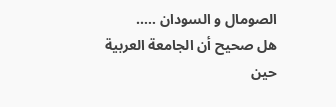الصومال و السودان …..
هل صحيح أن الجامعة العربية حين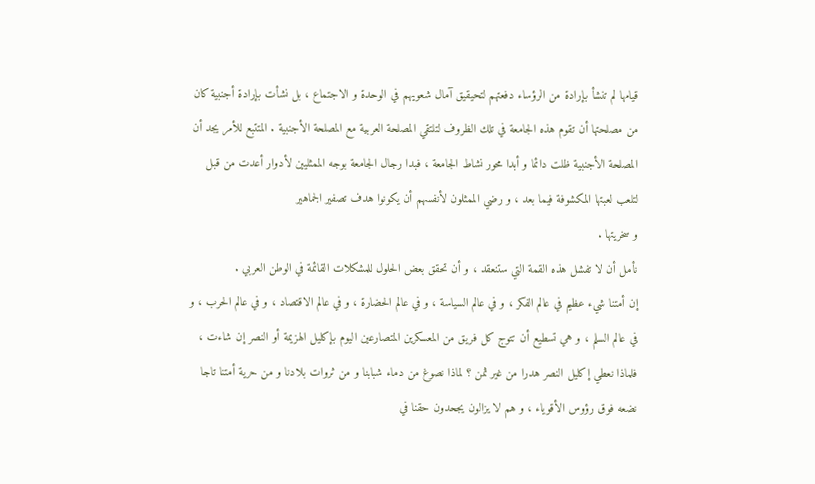قيامها لم تنشأ بإرادة من الرؤساء دفعتهم لتحيقيق آمال شعويهم في الوحدة و الاجتماع ، بل نشأت بإرادة أجنبية كان من مصلحتها أن تقوم هذه الجامعة في تلك الظروف لتلتقي المصلحة العربية مع المصلحة الأجنبية . المتتبع للأمر يجد أن المصلحة الأجنبية ظلت دائما و أبدا محور نشاط الجامعة ، فبدا رجال الجامعة بوجه الممثليين لأدوار أعدت من قبل لتلعب لعبتها المكشوفة فيما بعد ، و رضي الممثلون لأنفسهم أن يكونوا هدف تصفير الجماهير
و سخريتها .
نأمل أن لا تفشل هذه القمة التي ستنعقد ، و أن تحقق بعض الحلول للمشكلات القائمة في الوطن العربي .
إن أمتنا شيء عظيم في عالم الفكر ، و في عالم السياسة ، و في عالم الحضارة ، و في عالم الاقتصاد ، و في عالم الحرب ، و في عالم السلم ، و هي تسطيع أن تتوج كل فريق من المعسكرين المتصارعين اليوم بإكليل الهزيمة أو النصر إن شاءت ، فلماذا نعطي إكليل النصر هدرا من غير ثمن ؟ لماذا نصوغ من دماء شبابنا و من ثروات بلادنا و من حرية أمتنا تاجا نضعه فوق رؤوس الأقوياء ، و هم لا يزالون يجحدون حقنا في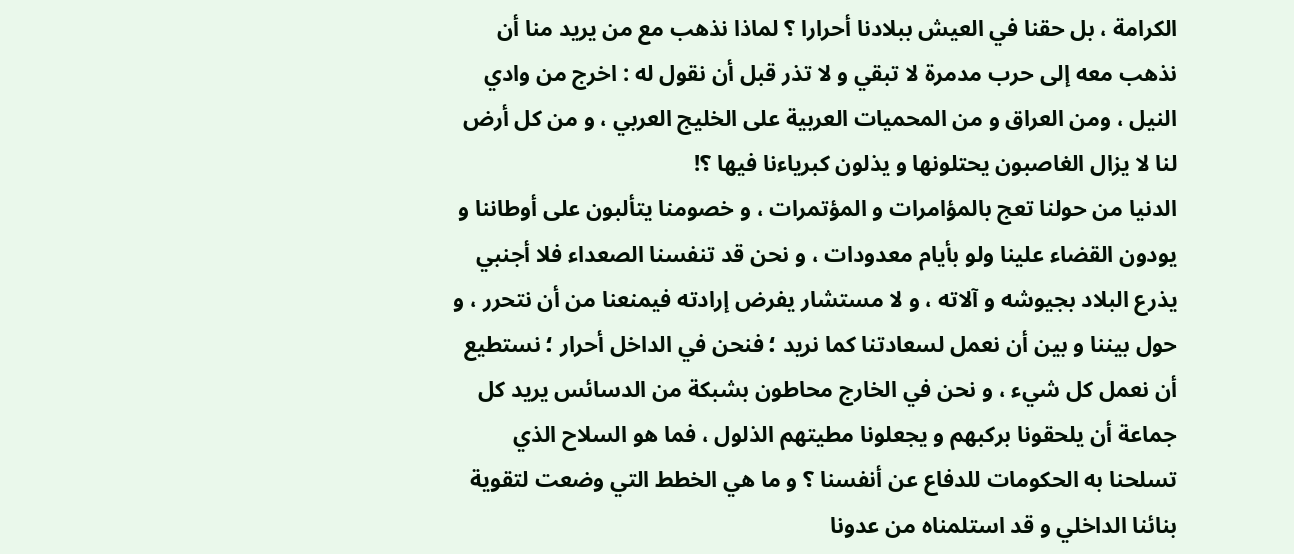الكرامة ، بل حقنا في العيش ببلادنا أحرارا ؟ لماذا نذهب مع من يريد منا أن نذهب معه إلى حرب مدمرة لا تبقي و لا تذر قبل أن نقول له : اخرج من وادي النيل ، ومن العراق و من المحميات العربية على الخليج العربي ، و من كل أرض لنا لا يزال الغاصبون يحتلونها و يذلون كبرياءنا فيها ؟!
الدنيا من حولنا تعج بالمؤامرات و المؤتمرات ، و خصومنا يتألبون على أوطاننا و يودون القضاء علينا ولو بأيام معدودات ، و نحن قد تنفسنا الصعداء فلا أجنبي يذرع البلاد بجيوشه و آلاته ، و لا مستشار يفرض إرادته فيمنعنا من أن نتحرر ، و حول بيننا و بين أن نعمل لسعادتنا كما نريد ؛ فنحن في الداخل أحرار ؛ نستطيع أن نعمل كل شيء ، و نحن في الخارج محاطون بشبكة من الدسائس يريد كل جماعة أن يلحقونا بركبهم و يجعلونا مطيتهم الذلول ، فما هو السلاح الذي تسلحنا به الحكومات للدفاع عن أنفسنا ؟ و ما هي الخطط التي وضعت لتقوية بنائنا الداخلي و قد استلمناه من عدونا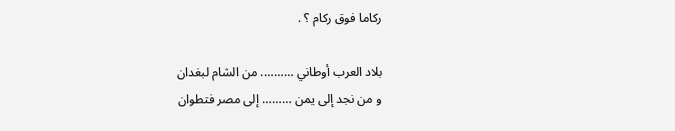ركاما فوق ركام ؟ .

بلاد العرب أوطاني ………. من الشام لبغدان
و من نجد إلى يمن ……… إلى مصر فتطوان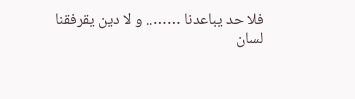فلا حد يباعدنا …….. و لا دين يقرفقنا
لسان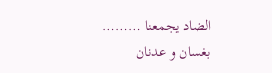الضاد يجمعنا ……… بغسان و عدنان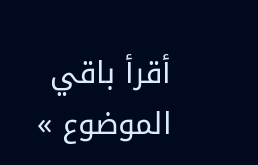أقرأ باقي الموضوع »